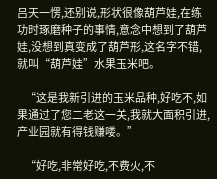吕天一愣,还别说,形状很像葫芦娃,在练功时琢磨种子的事情,意念中想到了葫芦娃,没想到真变成了葫芦形,这名字不错,就叫“葫芦娃”水果玉米吧。

    “这是我新引进的玉米品种,好吃不,如果通过了您二老这一关,我就大面积引进,产业园就有得钱赚喽。”

    “好吃,非常好吃,不费火,不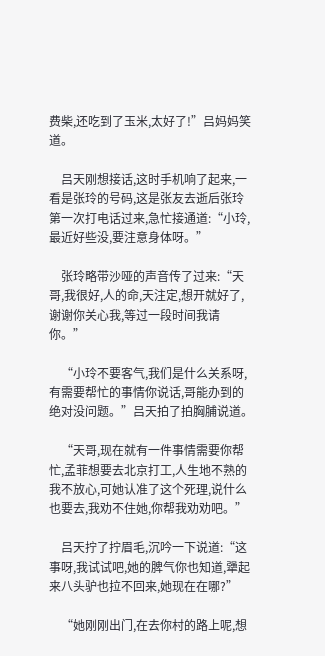费柴,还吃到了玉米,太好了!”吕妈妈笑道。

    吕天刚想接话,这时手机响了起来,一看是张玲的号码,这是张友去逝后张玲第一次打电话过来,急忙接通道:“小玲,最近好些没,要注意身体呀。”

    张玲略带沙哑的声音传了过来:“天哥,我很好,人的命,天注定,想开就好了,谢谢你关心我,等过一段时间我请你。”

    “小玲不要客气,我们是什么关系呀,有需要帮忙的事情你说话,哥能办到的绝对没问题。”吕天拍了拍胸脯说道。

    “天哥,现在就有一件事情需要你帮忙,孟菲想要去北京打工,人生地不熟的我不放心,可她认准了这个死理,说什么也要去,我劝不住她,你帮我劝劝吧。”

    吕天拧了拧眉毛,沉吟一下说道:“这事呀,我试试吧,她的脾气你也知道,犟起来八头驴也拉不回来,她现在在哪?”

    “她刚刚出门,在去你村的路上呢,想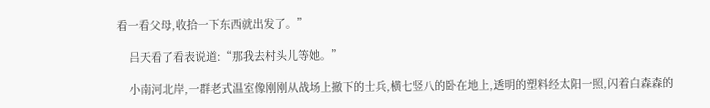看一看父母,收拾一下东西就出发了。”

    吕天看了看表说道:“那我去村头儿等她。”

    小南河北岸,一群老式温室像刚刚从战场上撤下的士兵,横七竖八的卧在地上,透明的塑料经太阳一照,闪着白森森的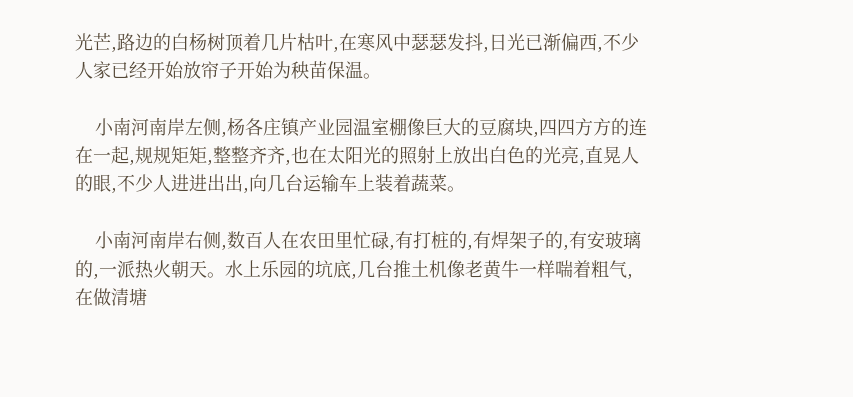光芒,路边的白杨树顶着几片枯叶,在寒风中瑟瑟发抖,日光已渐偏西,不少人家已经开始放帘子开始为秧苗保温。

    小南河南岸左侧,杨各庄镇产业园温室棚像巨大的豆腐块,四四方方的连在一起,规规矩矩,整整齐齐,也在太阳光的照射上放出白色的光亮,直晃人的眼,不少人进进出出,向几台运输车上装着蔬菜。

    小南河南岸右侧,数百人在农田里忙碌,有打桩的,有焊架子的,有安玻璃的,一派热火朝天。水上乐园的坑底,几台推土机像老黄牛一样喘着粗气,在做清塘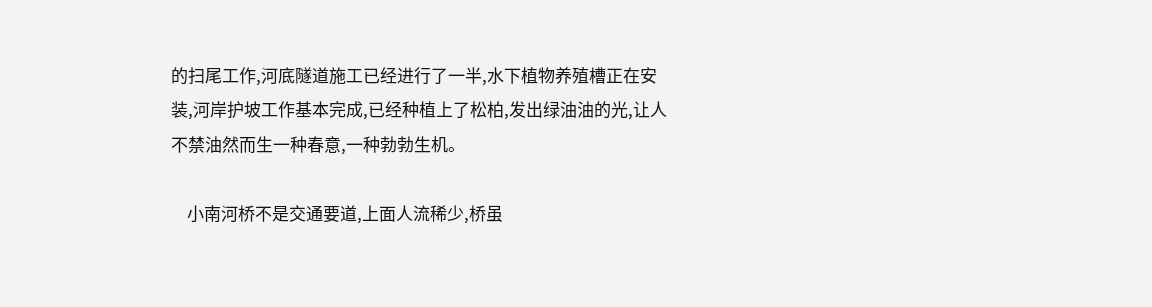的扫尾工作,河底隧道施工已经进行了一半,水下植物养殖槽正在安装,河岸护坡工作基本完成,已经种植上了松柏,发出绿油油的光,让人不禁油然而生一种春意,一种勃勃生机。

    小南河桥不是交通要道,上面人流稀少,桥虽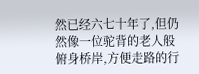然已经六七十年了,但仍然像一位驼背的老人般俯身桥岸,方便走路的行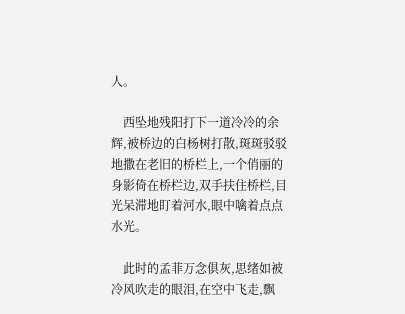人。

    西坠地残阳打下一道冷冷的余辉,被桥边的白杨树打散,斑斑驳驳地撒在老旧的桥栏上,一个俏丽的身影倚在桥栏边,双手扶住桥栏,目光呆滞地盯着河水,眼中噙着点点水光。

    此时的孟菲万念俱灰,思绪如被冷风吹走的眼泪,在空中飞走,飘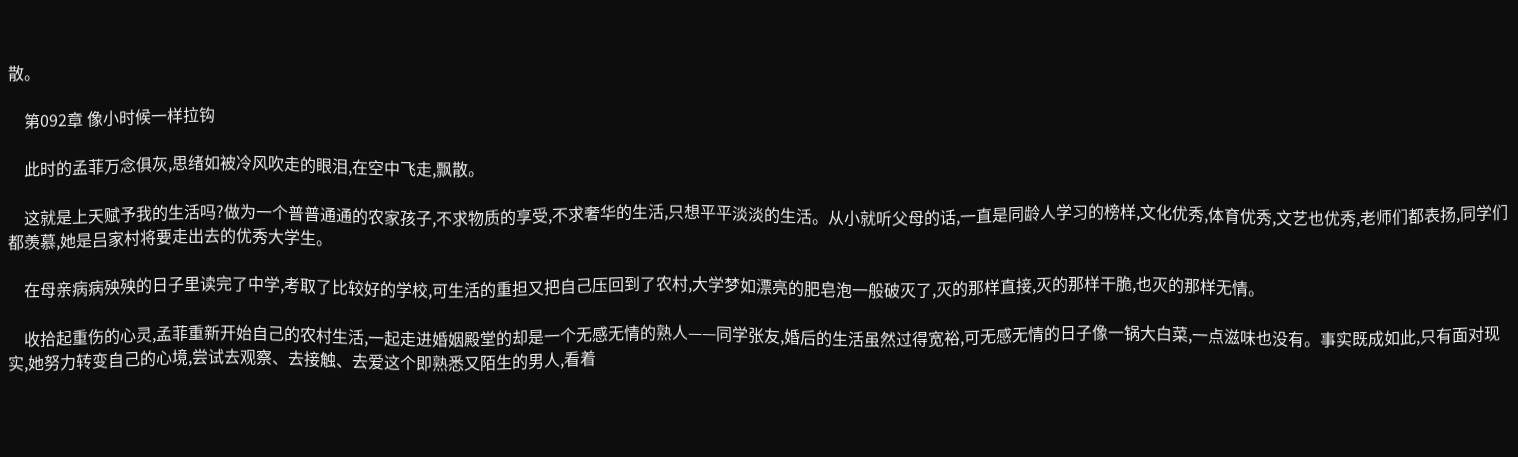散。

    第092章 像小时候一样拉钩

    此时的孟菲万念俱灰,思绪如被冷风吹走的眼泪,在空中飞走,飘散。

    这就是上天赋予我的生活吗?做为一个普普通通的农家孩子,不求物质的享受,不求奢华的生活,只想平平淡淡的生活。从小就听父母的话,一直是同龄人学习的榜样,文化优秀,体育优秀,文艺也优秀,老师们都表扬,同学们都羡慕,她是吕家村将要走出去的优秀大学生。

    在母亲病病殃殃的日子里读完了中学,考取了比较好的学校,可生活的重担又把自己压回到了农村,大学梦如漂亮的肥皂泡一般破灭了,灭的那样直接,灭的那样干脆,也灭的那样无情。

    收拾起重伤的心灵,孟菲重新开始自己的农村生活,一起走进婚姻殿堂的却是一个无感无情的熟人——同学张友,婚后的生活虽然过得宽裕,可无感无情的日子像一锅大白菜,一点滋味也没有。事实既成如此,只有面对现实,她努力转变自己的心境,尝试去观察、去接触、去爱这个即熟悉又陌生的男人,看着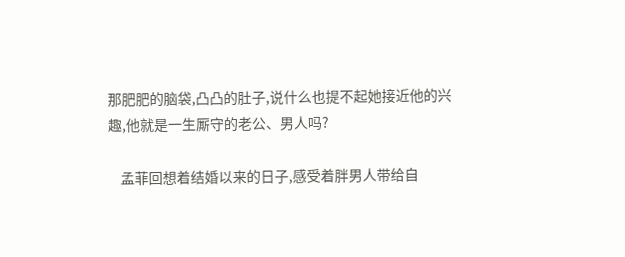那肥肥的脑袋,凸凸的肚子,说什么也提不起她接近他的兴趣,他就是一生厮守的老公、男人吗?

    孟菲回想着结婚以来的日子,感受着胖男人带给自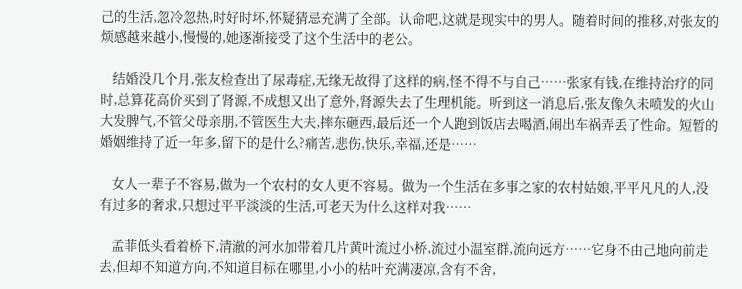己的生活,忽冷忽热,时好时坏,怀疑猜忌充满了全部。认命吧,这就是现实中的男人。随着时间的推移,对张友的烦感越来越小,慢慢的,她逐渐接受了这个生活中的老公。

    结婚没几个月,张友检查出了尿毒症,无缘无故得了这样的病,怪不得不与自己……张家有钱,在维持治疗的同时,总算花高价买到了肾源,不成想又出了意外,肾源失去了生理机能。听到这一消息后,张友像久未喷发的火山大发脾气,不管父母亲朋,不管医生大夫,摔东砸西,最后还一个人跑到饭店去喝酒,闹出车祸弄丢了性命。短暂的婚姻维持了近一年多,留下的是什么?痛苦,悲伤,快乐,幸福,还是……

    女人一辈子不容易,做为一个农村的女人更不容易。做为一个生活在多事之家的农村姑娘,平平凡凡的人,没有过多的奢求,只想过平平淡淡的生活,可老天为什么这样对我……

    孟菲低头看着桥下,清澈的河水加带着几片黄叶流过小桥,流过小温室群,流向远方……它身不由己地向前走去,但却不知道方向,不知道目标在哪里,小小的枯叶充满凄凉,含有不舍,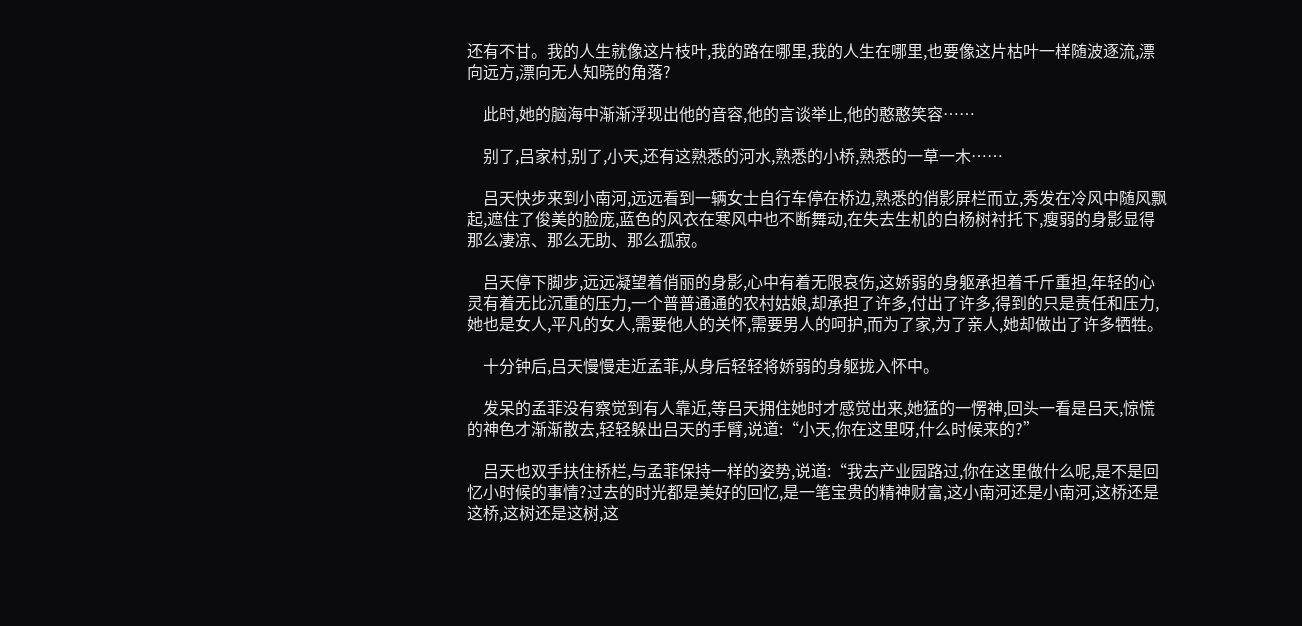还有不甘。我的人生就像这片枝叶,我的路在哪里,我的人生在哪里,也要像这片枯叶一样随波逐流,漂向远方,漂向无人知晓的角落?

    此时,她的脑海中渐渐浮现出他的音容,他的言谈举止,他的憨憨笑容……

    别了,吕家村,别了,小天,还有这熟悉的河水,熟悉的小桥,熟悉的一草一木……

    吕天快步来到小南河,远远看到一辆女士自行车停在桥边,熟悉的俏影屏栏而立,秀发在冷风中随风飘起,遮住了俊美的脸庞,蓝色的风衣在寒风中也不断舞动,在失去生机的白杨树衬托下,瘦弱的身影显得那么凄凉、那么无助、那么孤寂。

    吕天停下脚步,远远凝望着俏丽的身影,心中有着无限哀伤,这娇弱的身躯承担着千斤重担,年轻的心灵有着无比沉重的压力,一个普普通通的农村姑娘,却承担了许多,付出了许多,得到的只是责任和压力,她也是女人,平凡的女人,需要他人的关怀,需要男人的呵护,而为了家,为了亲人,她却做出了许多牺牲。

    十分钟后,吕天慢慢走近孟菲,从身后轻轻将娇弱的身躯拢入怀中。

    发呆的孟菲没有察觉到有人靠近,等吕天拥住她时才感觉出来,她猛的一愣神,回头一看是吕天,惊慌的神色才渐渐散去,轻轻躲出吕天的手臂,说道:“小天,你在这里呀,什么时候来的?”

    吕天也双手扶住桥栏,与孟菲保持一样的姿势,说道:“我去产业园路过,你在这里做什么呢,是不是回忆小时候的事情?过去的时光都是美好的回忆,是一笔宝贵的精神财富,这小南河还是小南河,这桥还是这桥,这树还是这树,这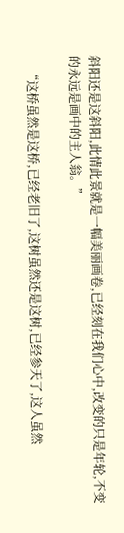斜阳还是这斜阳,此情此景就是一幅美丽画卷,已经刻在我们心中,改变的只是年轮,不变的永远是画中的主人翁。”

    “这桥虽然是这桥,已经老旧了,这树虽然还是这树,已经参天了,这人虽然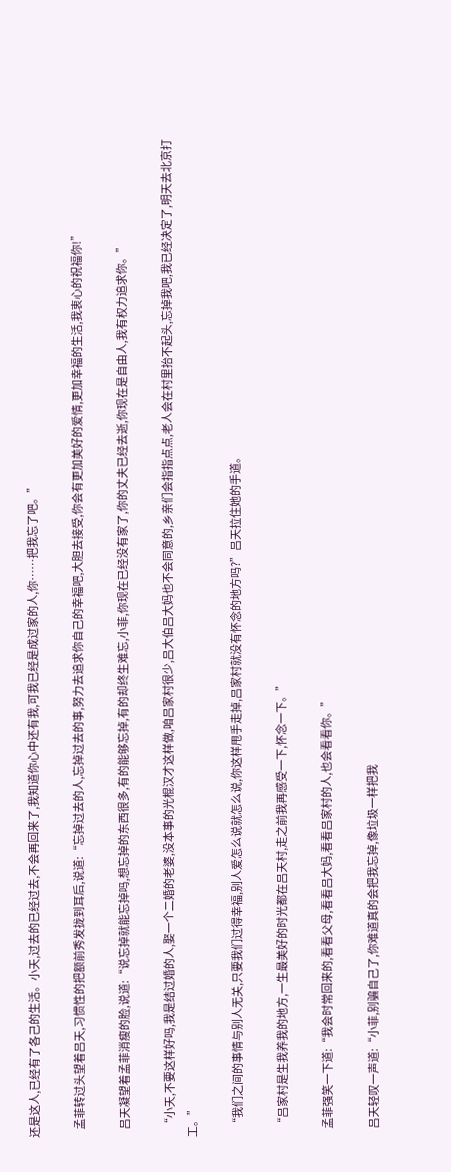还是这人,已经有了各己的生活。小天,过去的已经过去,不会再回来了,我知道你心中还有我,可我已经是成过家的人,你……把我忘了吧。”

    孟菲转过头望着吕天,习惯性的把额前秀发拢到耳后,说道:“忘掉过去的人,忘掉过去的事,努力去追求你自己的幸福吧,大胆去接受,你会有更加美好的爱情,更加幸福的生活,我衷心的祝福你!”

    吕天凝望着孟菲消瘦的脸,说道:“说忘掉就能忘掉吗,想忘掉的东西很多,有的能够忘掉,有的却终生难忘,小菲,你现在已经没有家了,你的丈夫已经去逝,你现在是自由人,我有权力追求你。”

    “小天,不要这样好吗,我是结过婚的人,娶一个二婚的老婆,没本事的光棍汉才这样做,咱吕家村很少,吕大伯吕大妈也不会同意的,乡亲们会指指点点,老人会在村里抬不起头,忘掉我吧,我已经决定了,明天去北京打工。”

    “我们之间的事情与别人无关,只要我们过得幸福,别人爱怎么说就怎么说,你这样甩手走掉,吕家村就没有怀念的地方吗?”吕天拉住她的手道。

    “吕家村是生我养我的地方,一生最美好的时光都在吕天村,走之前我再感受一下,怀念一下。”

    孟菲强笑一下道:“我会时常回来的,看看父母,看看吕大妈,看看吕家村的人,也会看看你。”

    吕天轻叹一声道:“小菲,别骗自己了,你难道真的会把我忘掉,像垃圾一样把我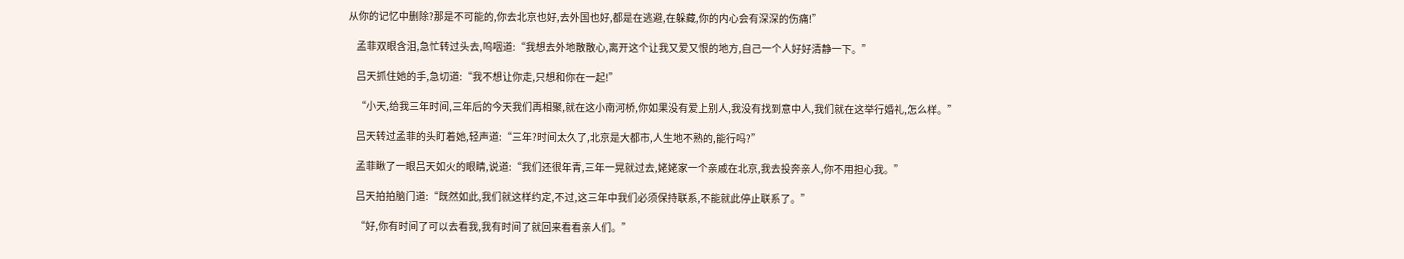从你的记忆中删除?那是不可能的,你去北京也好,去外国也好,都是在逃避,在躲藏,你的内心会有深深的伤痛!”

    孟菲双眼含泪,急忙转过头去,呜咽道:“我想去外地散散心,离开这个让我又爱又恨的地方,自己一个人好好清静一下。”

    吕天抓住她的手,急切道:“我不想让你走,只想和你在一起!”

    “小天,给我三年时间,三年后的今天我们再相聚,就在这小南河桥,你如果没有爱上别人,我没有找到意中人,我们就在这举行婚礼,怎么样。”

    吕天转过孟菲的头盯着她,轻声道:“三年?时间太久了,北京是大都市,人生地不熟的,能行吗?”

    孟菲瞅了一眼吕天如火的眼睛,说道:“我们还很年青,三年一晃就过去,姥姥家一个亲戚在北京,我去投奔亲人,你不用担心我。”

    吕天拍拍脑门道:“既然如此,我们就这样约定,不过,这三年中我们必须保持联系,不能就此停止联系了。”

    “好,你有时间了可以去看我,我有时间了就回来看看亲人们。”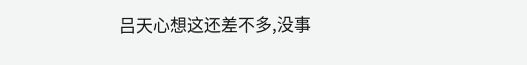吕天心想这还差不多,没事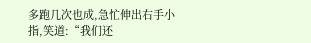多跑几次也成,急忙伸出右手小指,笑道:“我们还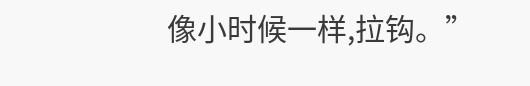像小时候一样,拉钩。”